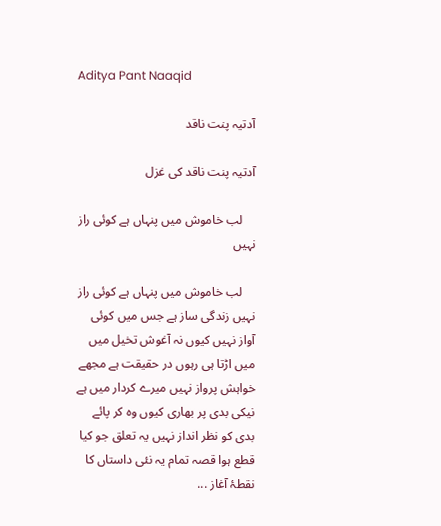Aditya Pant Naaqid

آدتیہ پنت ناقد

آدتیہ پنت ناقد کی غزل

    لب خاموش میں پنہاں ہے کوئی راز نہیں

    لب خاموش میں پنہاں ہے کوئی راز نہیں زندگی ساز ہے جس میں کوئی آواز نہیں کیوں نہ آغوش تخیل میں میں اڑتا ہی رہوں در حقیقت ہے مجھے خواہش پرواز نہیں میرے کردار میں ہے نیکی بدی پر بھاری کیوں وہ کر پائے بدی کو نظر انداز نہیں یہ تعلق جو کیا قطع ہوا قصہ تمام یہ نئی داستاں کا نقطۂ آغاز ...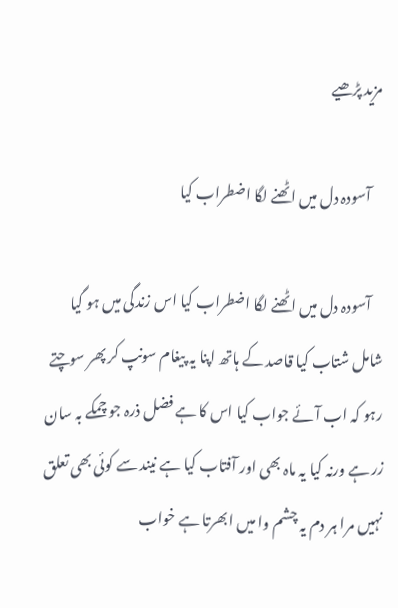مزید پڑھیے

    آسودہ دل میں اٹھنے لگا اضطراب کیا

    آسودہ دل میں اٹھنے لگا اضطراب کیا اس زندگی میں ہو گیا شامل شتاب کیا قاصد کے ہاتھ اپنا یہ پیغام سونپ کر پھر سوچتے رہو کہ اب آئے جواب کیا اس کا ہے فضل ذرہ جو چمکے بہ سان زر ہے ورنہ کیا یہ ماہ بھی اور آفتاب کیا ہے نیند سے کوئی بھی تعلق نہیں مرا ہر دم یہ چشم وا میں ابھرتا ہے خواب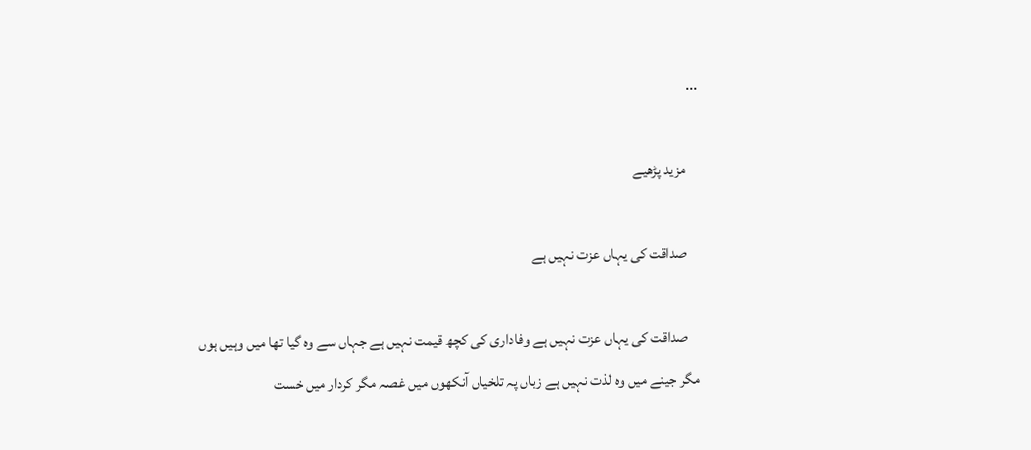...

    مزید پڑھیے

    صداقت کی یہاں عزت نہیں ہے

    صداقت کی یہاں عزت نہیں ہے وفاداری کی کچھ قیمت نہیں ہے جہاں سے وہ گیا تھا میں وہیں ہوں مگر جینے میں وہ لذت نہیں ہے زباں پہ تلخیاں آنکھوں میں غصہ مگر کردار میں خست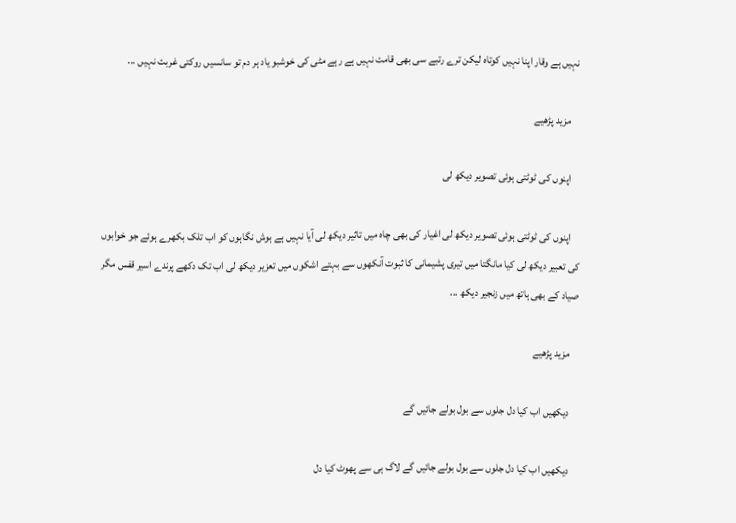نہیں ہے وقار اپنا نہیں کوتاہ لیکن ترے رتبے سی بھی قامت نہیں ہے رہے مٹی کی خوشبو یاد ہر دم تو سانسیں روکتی غربت نہیں ...

    مزید پڑھیے

    اپنوں کی ٹوٹتی ہوئی تصویر دیکھ لی

    اپنوں کی ٹوٹتی ہوئی تصویر دیکھ لی اغیار کی بھی چاہ میں تاثیر دیکھ لی آیا نہیں ہے ہوش نگاہوں کو اب تلک بکھرے ہوئے جو خوابوں کی تعبیر دیکھ لی کیا مانگتا میں تیری پشیمانی کا ثبوت آنکھوں سے بہتے اشکوں میں تعزیر دیکھ لی اب تک دکھے پرندے اسیر قفس مگر صیاد کے بھی ہاتھ میں زنجیر دیکھ ...

    مزید پڑھیے

    دیکھیں اب کیا دل جلوں سے بول بولے جائیں گے

    دیکھیں اب کیا دل جلوں سے بول بولے جائیں گے لاگ ہی سے پھوٹ کیا دل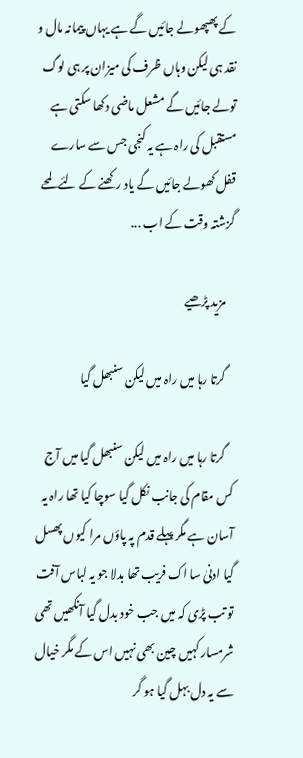کے پھپھولے جائیں گے ہے یہاں پیمانہ مال و نقد ہی لیکن وہاں ظرف کی میزان پر ہی لوگ تولے جائیں گے مشعل ماضی دکھا سکتی ہے مستقبل کی راہ ہے یہ کنجی جس سے سارے قفل کھولے جائیں گے یاد رکھنے کے لئے لمحے گزشتہ وقت کے اب ...

    مزید پڑھیے

    گرتا رہا میں راہ میں لیکن سنبھل گیا

    گرتا رہا میں راہ میں لیکن سنبھل گیا میں آج کس مقام کی جانب نکل گیا سوچا کیا تھا راہ یہ آسان ہے مگر پہلے قدم پہ پاؤں مرا کیوں پھسل گیا ادنیٰ سا اک فریب تھا بدلا جو یہ لباس آفت تو تب پڑی کہ میں جب خود بدل گیا آنکھیں تھی شرمسار کہیں چین بھی نہیں اس کے مگر خیال سے یہ دل بہل گیا ہو گر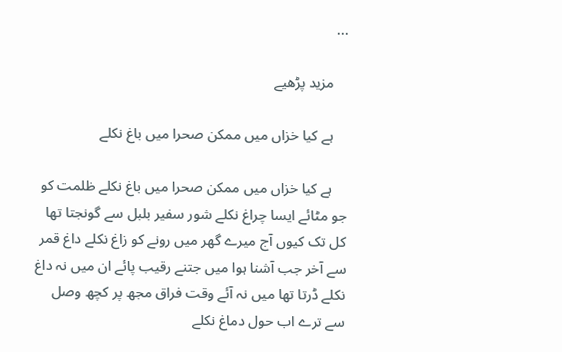...

    مزید پڑھیے

    ہے کیا خزاں میں ممکن صحرا میں باغ نکلے

    ہے کیا خزاں میں ممکن صحرا میں باغ نکلے ظلمت کو جو مٹائے ایسا چراغ نکلے شور سفیر بلبل سے گونجتا تھا کل تک کیوں آج میرے گھر میں رونے کو زاغ نکلے داغ قمر سے آخر جب آشنا ہوا میں جتنے رقیب پائے ان میں نہ داغ نکلے ڈرتا تھا میں نہ آئے وقت فراق مجھ پر کچھ وصل سے ترے اب حول دماغ نکلے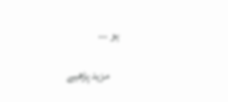ہو ...

    مزید پڑھیے